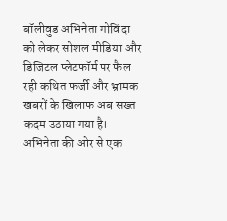बॉलीवुड अभिनेता गोविंदा को लेकर सोशल मीडिया और डिजिटल प्लेटफॉर्म पर फैल रही कथित फर्जी और भ्रामक खबरों के खिलाफ अब सख्त कदम उठाया गया है। अभिनेता की ओर से एक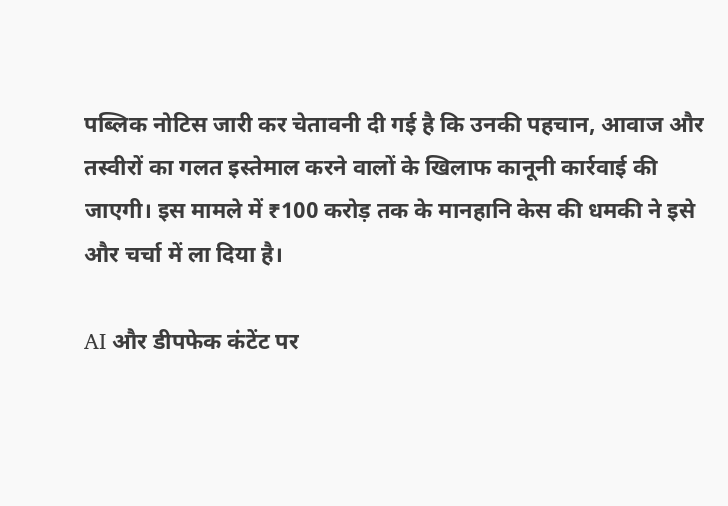पब्लिक नोटिस जारी कर चेतावनी दी गई है कि उनकी पहचान, आवाज और तस्वीरों का गलत इस्तेमाल करने वालों के खिलाफ कानूनी कार्रवाई की जाएगी। इस मामले में ₹100 करोड़ तक के मानहानि केस की धमकी ने इसे और चर्चा में ला दिया है।

AI और डीपफेक कंटेंट पर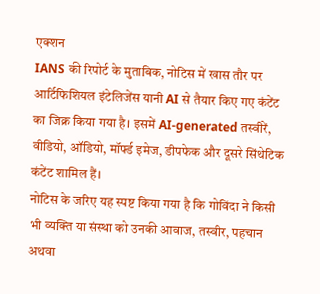एक्शन
IANS की रिपोर्ट के मुताबिक, नोटिस में खास तौर पर आर्टिफिशियल इंटेलिजेंस यानी AI से तैयार किए गए कंटेंट का जिक्र किया गया है। इसमें AI-generated तस्वीरें, वीडियो, ऑडियो, मॉर्फ्ड इमेज, डीपफेक और दूसरे सिंथेटिक कंटेंट शामिल हैं।
नोटिस के जरिए यह स्पष्ट किया गया है कि गोविंदा ने किसी भी व्यक्ति या संस्था को उनकी आवाज, तस्वीर, पहचान अथवा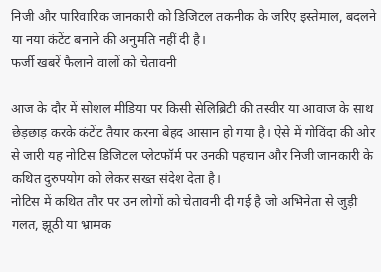निजी और पारिवारिक जानकारी को डिजिटल तकनीक के जरिए इस्तेमाल, बदलने या नया कंटेंट बनाने की अनुमति नहीं दी है।
फर्जी खबरें फैलाने वालों को चेतावनी

आज के दौर में सोशल मीडिया पर किसी सेलिब्रिटी की तस्वीर या आवाज के साथ छेड़छाड़ करके कंटेंट तैयार करना बेहद आसान हो गया है। ऐसे में गोविंदा की ओर से जारी यह नोटिस डिजिटल प्लेटफॉर्म पर उनकी पहचान और निजी जानकारी के कथित दुरुपयोग को लेकर सख्त संदेश देता है।
नोटिस में कथित तौर पर उन लोगों को चेतावनी दी गई है जो अभिनेता से जुड़ी गलत, झूठी या भ्रामक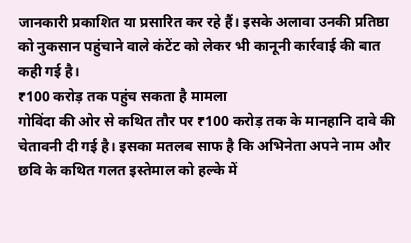जानकारी प्रकाशित या प्रसारित कर रहे हैं। इसके अलावा उनकी प्रतिष्ठा को नुकसान पहुंचाने वाले कंटेंट को लेकर भी कानूनी कार्रवाई की बात कही गई है।
₹100 करोड़ तक पहुंच सकता है मामला
गोविंदा की ओर से कथित तौर पर ₹100 करोड़ तक के मानहानि दावे की चेतावनी दी गई है। इसका मतलब साफ है कि अभिनेता अपने नाम और छवि के कथित गलत इस्तेमाल को हल्के में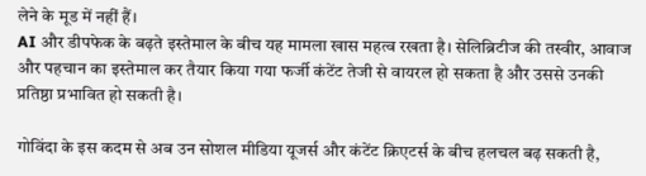लेने के मूड में नहीं हैं।
AI और डीपफेक के बढ़ते इस्तेमाल के बीच यह मामला खास महत्व रखता है। सेलिब्रिटीज की तस्वीर, आवाज और पहचान का इस्तेमाल कर तैयार किया गया फर्जी कंटेंट तेजी से वायरल हो सकता है और उससे उनकी प्रतिष्ठा प्रभावित हो सकती है।

गोविंदा के इस कदम से अब उन सोशल मीडिया यूजर्स और कंटेंट क्रिएटर्स के बीच हलचल बढ़ सकती है,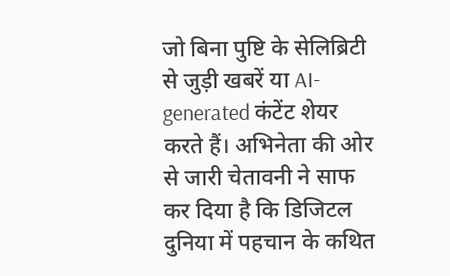जो बिना पुष्टि के सेलिब्रिटी से जुड़ी खबरें या AI-generated कंटेंट शेयर करते हैं। अभिनेता की ओर से जारी चेतावनी ने साफ कर दिया है कि डिजिटल दुनिया में पहचान के कथित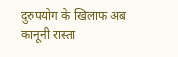दुरुपयोग के खिलाफ अब कानूनी रास्ता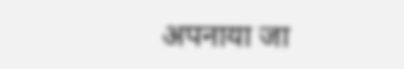अपनाया जा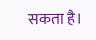सकता है।